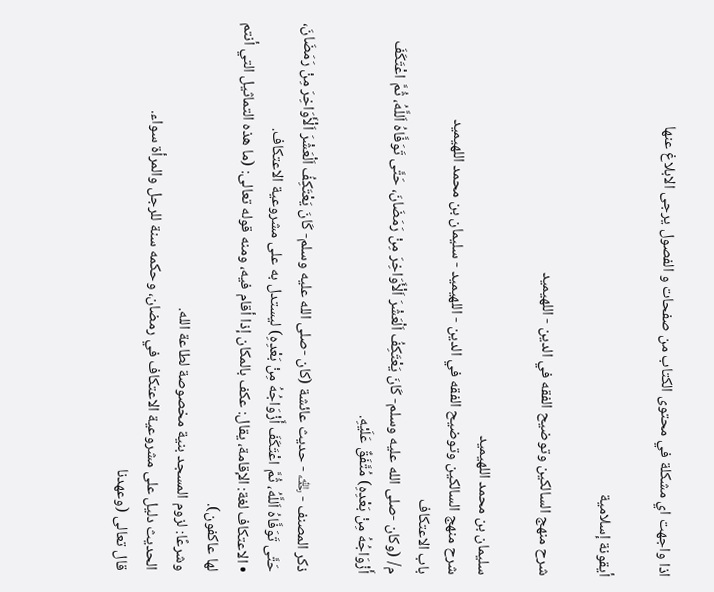اذا واجهت اي مشكلة في محتوى الكتاب من صفحات و الفصول يرجى الابلاغ عنها

أيقونة إسلامية

شرح منهج السالكين وتوضيح الفقه في الدين - اللهيميد

سليمان بن محمد اللهيميد
شرح منهج السالكين وتوضيح الفقه في الدين - اللهيميد - سليمان بن محمد اللهيميد
باب الاعتكاف
م/ (وكان -صلى الله عليه وسلم- كَانَ يَعْتَكِفُ اَلْعَشْرَ اَلْأَوَاخِرَ مِنْ رَمَضَانَ، حَتَّى تَوَفَّاهُ اَللَّهُ، ثُمَّ اعْتَكَفَ أَزْوَاجُهُ مِنْ بَعْدِهِ) مُتَّفَقٌ عَلَيْهِ.

ذكر المصنف - ﵀ - حديث عائشة (كان -صلى الله عليه وسلم- كَانَ يَعْتَكِفُ اَلْعَشْرَ اَلْأَوَاخِرَ مِنْ رَمَضَانَ، حَتَّى تَوَفَّاهُ اَللَّهُ، ثُمَّ اعْتَكَفَ أَزْوَاجُهُ مِنْ بَعْدِهِ) ليستدل به على مشروعية الاعتكاف.
• الاعتكاف لغة: الإقامة، يقال: عكف بالمكان إذا أقام فيه، ومنه قوله تعالى: (ما هذه التماثيل التي أنتم لها عاكفون).
وشرعًا: لزوم المسجد بنية مخصوصة لطاعة الله.
الحديث دليل على مشروعية الاعتكاف في رمضان، وحكمه سنة للرجل والمرأة سواء.
قال تعالى (وعهدنا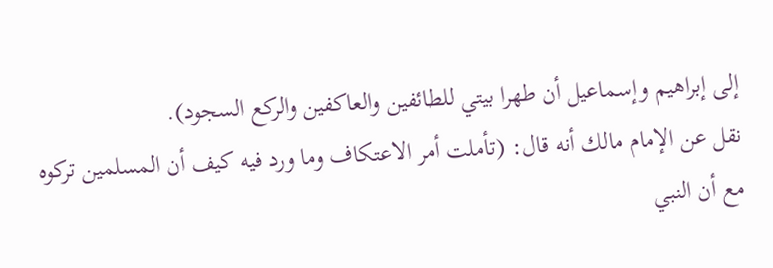إلى إبراهيم وإسماعيل أن طهرا بيتي للطائفين والعاكفين والركع السجود).
نقل عن الإمام مالك أنه قال: (تأملت أمر الاعتكاف وما ورد فيه كيف أن المسلمين تركوه مع أن النبي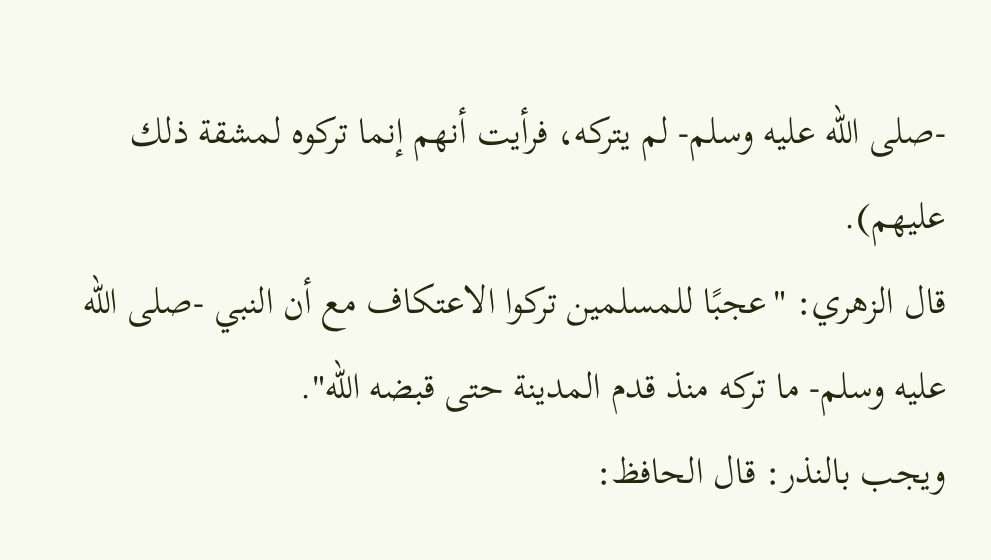-صلى الله عليه وسلم- لم يتركه، فرأيت أنهم إنما تركوه لمشقة ذلك عليهم).
قال الزهري: "عجبًا للمسلمين تركوا الاعتكاف مع أن النبي -صلى الله عليه وسلم- ما تركه منذ قدم المدينة حتى قبضه الله".
ويجب بالنذر: قال الحافظ: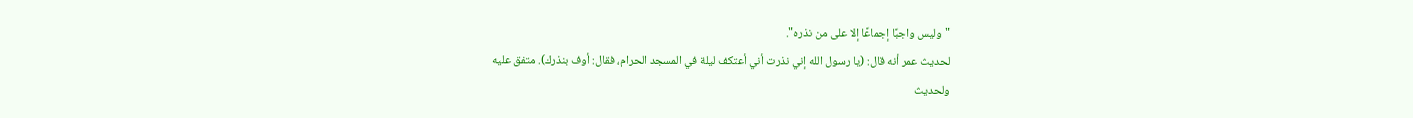"وليس واجبًا إجماعًا إلا على من نذره".
لحديث عمر أنه قال: (يا رسول الله إني نذرت أني أعتكف ليلة في المسجد الحرام، فقال: أوف بنذرك). متفق عليه
ولحديث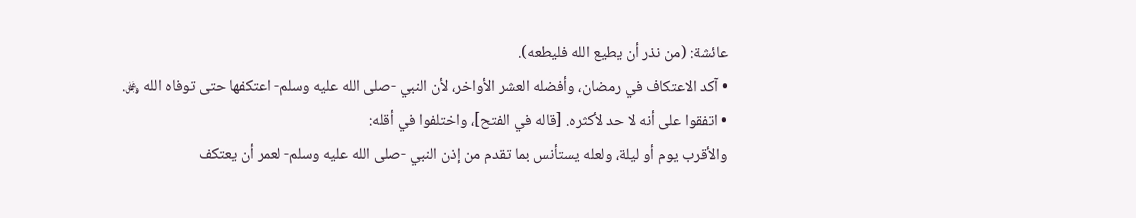عائشة: (من نذر أن يطيع الله فليطعه).
• آكد الاعتكاف في رمضان، وأفضله العشر الأواخر، لأن النبي -صلى الله عليه وسلم- اعتكفها حتى توفاه الله ﷿.
• اتفقوا على أنه لا حد لأكثره. [قاله في الفتح]، واختلفوا في أقله:
والأقرب يوم أو ليلة، ولعله يستأنس بما تقدم من إذن النبي -صلى الله عليه وسلم- لعمر أن يعتكف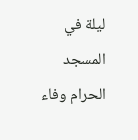ليلة في المسجد الحرام وفاء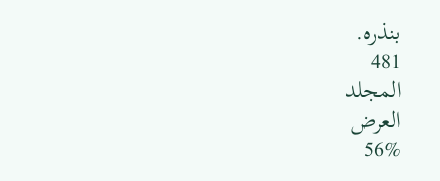بنذره.
481
المجلد
العرض
56%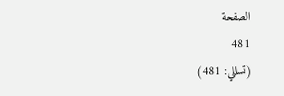الصفحة
481
(تسللي: 481)